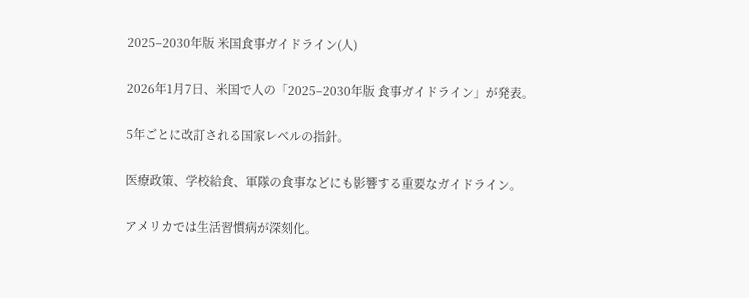2025–2030年版 米国食事ガイドライン(人)

2026年1月7日、米国で人の「2025–2030年版 食事ガイドライン」が発表。

5年ごとに改訂される国家レベルの指針。

医療政策、学校給食、軍隊の食事などにも影響する重要なガイドライン。

アメリカでは生活習慣病が深刻化。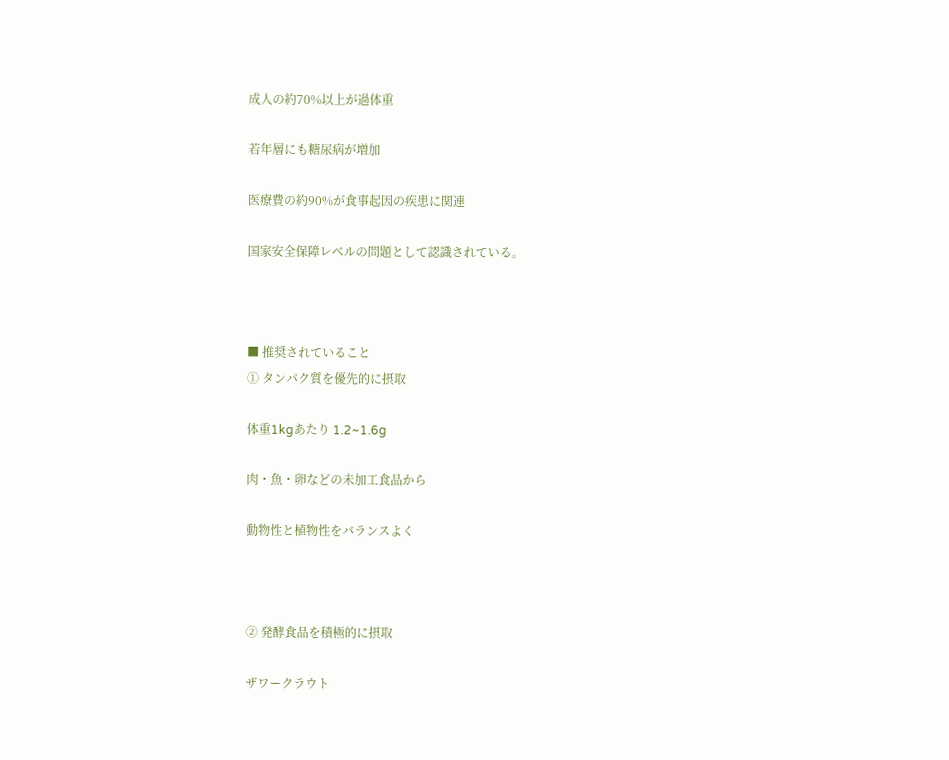成人の約70%以上が過体重

若年層にも糖尿病が増加

医療費の約90%が食事起因の疾患に関連

国家安全保障レベルの問題として認識されている。



■ 推奨されていること
① タンパク質を優先的に摂取

体重1kgあたり 1.2~1.6g

肉・魚・卵などの未加工食品から

動物性と植物性をバランスよく



② 発酵食品を積極的に摂取

ザワークラウト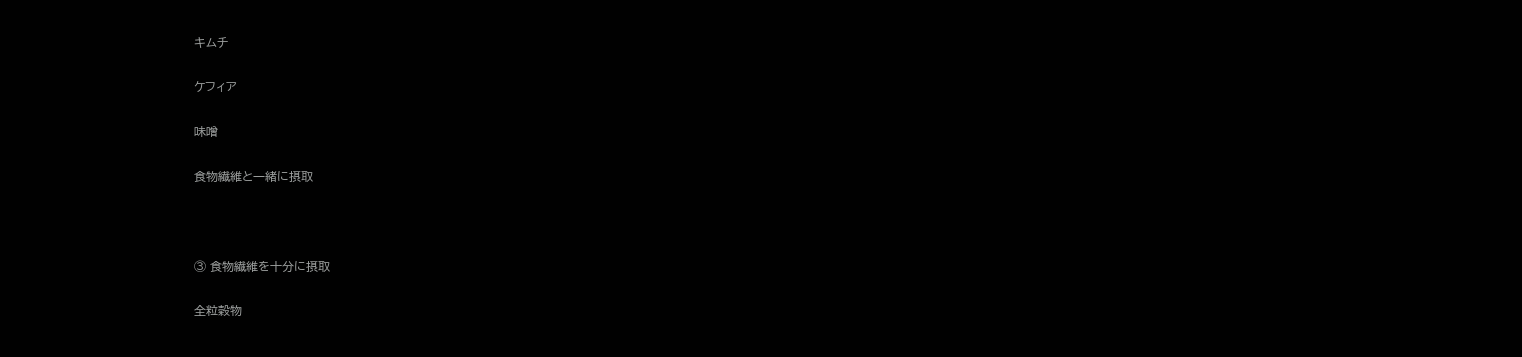キムチ

ケフィア

味噌

食物繊維と一緒に摂取



③ 食物繊維を十分に摂取

全粒穀物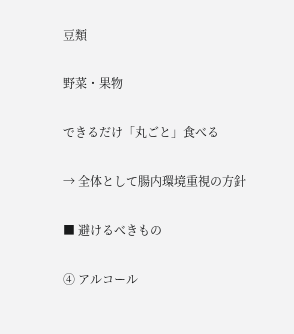豆類

野菜・果物

できるだけ「丸ごと」食べる

→ 全体として腸内環境重視の方針

■ 避けるべきもの

④ アルコール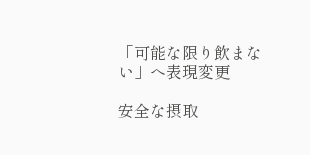「可能な限り飲まない」へ表現変更

安全な摂取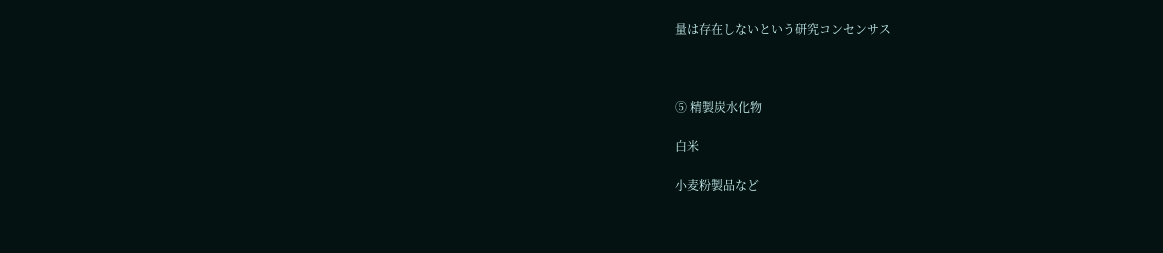量は存在しないという研究コンセンサス



⑤ 精製炭水化物

白米

小麦粉製品など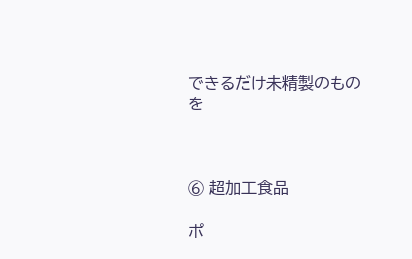できるだけ未精製のものを



⑥ 超加工食品

ポ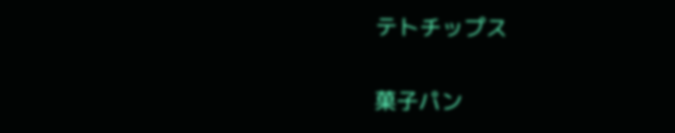テトチップス

菓子パン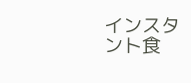インスタント食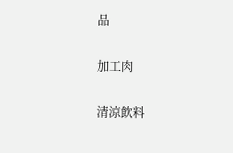品

加工肉

清涼飲料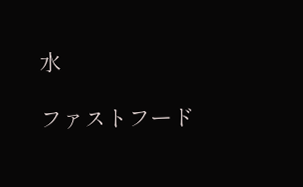水

ファストフード